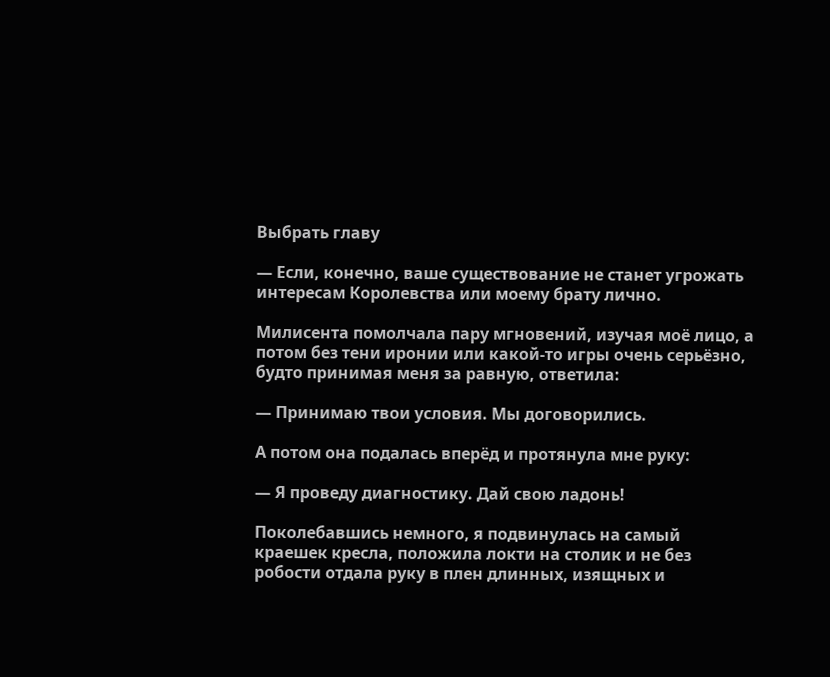Выбрать главу

— Если, конечно, ваше существование не станет угрожать интересам Королевства или моему брату лично.

Милисента помолчала пару мгновений, изучая моё лицо, а потом без тени иронии или какой-то игры очень серьёзно, будто принимая меня за равную, ответила:

— Принимаю твои условия. Мы договорились.

А потом она подалась вперёд и протянула мне руку:

— Я проведу диагностику. Дай свою ладонь!

Поколебавшись немного, я подвинулась на самый краешек кресла, положила локти на столик и не без робости отдала руку в плен длинных, изящных и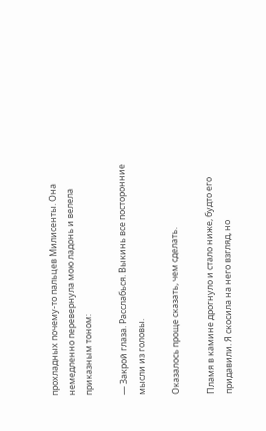прохладных почему-то пальцев Милисенты. Она немедленно перевернула мою ладонь и велела приказным тоном:

— Закрой глаза. Расслабься. Выкинь все посторонние мысли из головы.

Оказалось проще сказать, чем сделать.

Пламя в камине дрогнуло и стало ниже, будто его придавили. Я скосила на него взгляд, но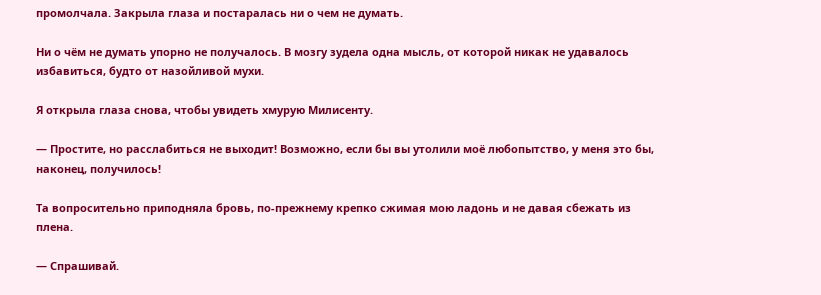промолчала. Закрыла глаза и постаралась ни о чем не думать.

Ни о чём не думать упорно не получалось. В мозгу зудела одна мысль, от которой никак не удавалось избавиться, будто от назойливой мухи.

Я открыла глаза снова, чтобы увидеть хмурую Милисенту.

— Простите, но расслабиться не выходит! Возможно, если бы вы утолили моё любопытство, у меня это бы, наконец, получилось!

Та вопросительно приподняла бровь, по-прежнему крепко сжимая мою ладонь и не давая сбежать из плена.

— Спрашивай.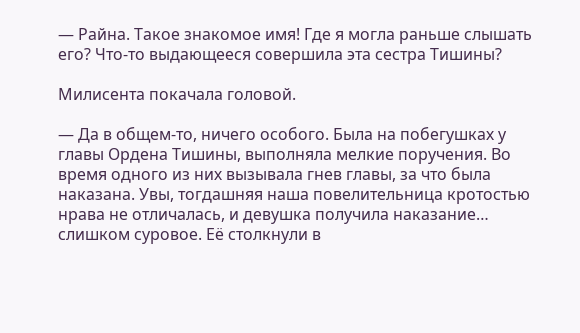— Райна. Такое знакомое имя! Где я могла раньше слышать его? Что-то выдающееся совершила эта сестра Тишины?

Милисента покачала головой.

— Да в общем-то, ничего особого. Была на побегушках у главы Ордена Тишины, выполняла мелкие поручения. Во время одного из них вызывала гнев главы, за что была наказана. Увы, тогдашняя наша повелительница кротостью нрава не отличалась, и девушка получила наказание… слишком суровое. Её столкнули в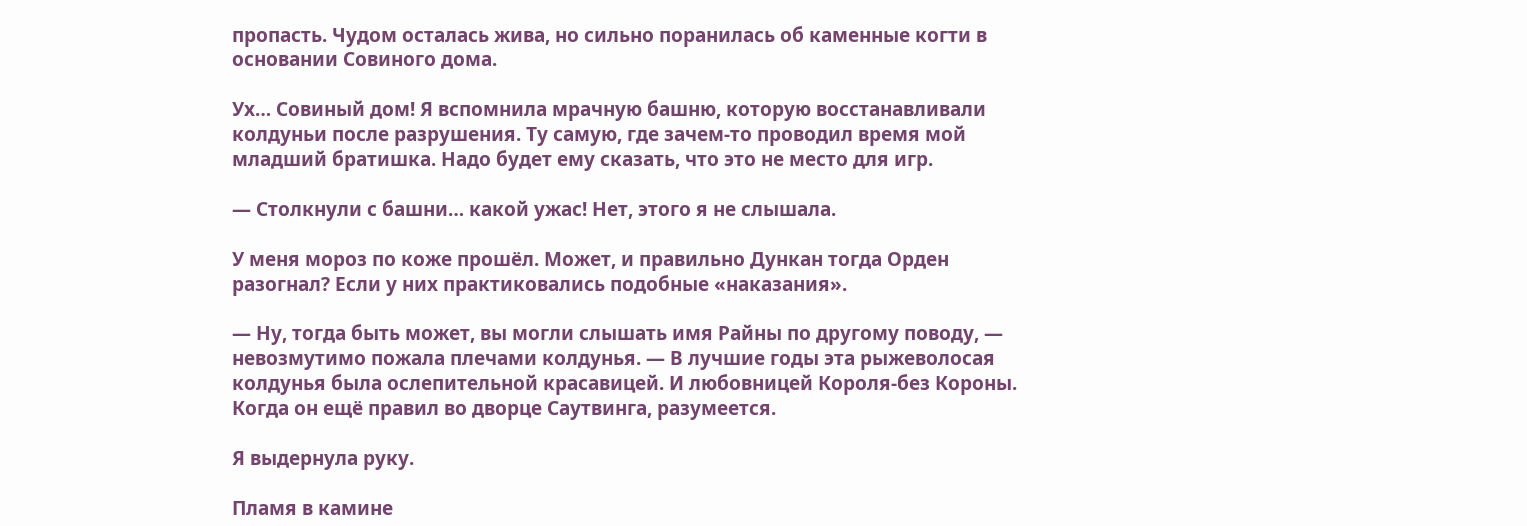пропасть. Чудом осталась жива, но сильно поранилась об каменные когти в основании Совиного дома.

Ух… Совиный дом! Я вспомнила мрачную башню, которую восстанавливали колдуньи после разрушения. Ту самую, где зачем-то проводил время мой младший братишка. Надо будет ему сказать, что это не место для игр.

— Столкнули с башни… какой ужас! Нет, этого я не слышала.

У меня мороз по коже прошёл. Может, и правильно Дункан тогда Орден разогнал? Если у них практиковались подобные «наказания».

— Ну, тогда быть может, вы могли слышать имя Райны по другому поводу, — невозмутимо пожала плечами колдунья. — В лучшие годы эта рыжеволосая колдунья была ослепительной красавицей. И любовницей Короля-без Короны. Когда он ещё правил во дворце Саутвинга, разумеется.

Я выдернула руку.

Пламя в камине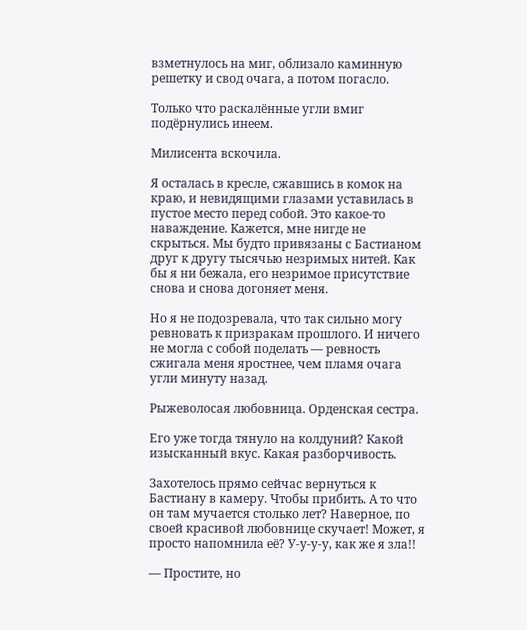взметнулось на миг, облизало каминную решетку и свод очага, а потом погасло.

Только что раскалённые угли вмиг подёрнулись инеем.

Милисента вскочила.

Я осталась в кресле, сжавшись в комок на краю, и невидящими глазами уставилась в пустое место перед собой. Это какое-то наваждение. Кажется, мне нигде не скрыться. Мы будто привязаны с Бастианом друг к другу тысячью незримых нитей. Как бы я ни бежала, его незримое присутствие снова и снова догоняет меня.

Но я не подозревала, что так сильно могу ревновать к призракам прошлого. И ничего не могла с собой поделать — ревность сжигала меня яростнее, чем пламя очага угли минуту назад.

Рыжеволосая любовница. Орденская сестра.

Его уже тогда тянуло на колдуний? Какой изысканный вкус. Какая разборчивость.

Захотелось прямо сейчас вернуться к Бастиану в камеру. Чтобы прибить. А то что он там мучается столько лет? Наверное, по своей красивой любовнице скучает! Может, я просто напомнила её? У-у-у-у, как же я зла!!

— Простите, но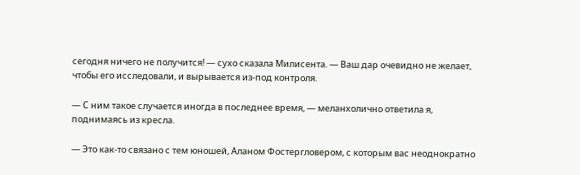сегодня ничего не получится! — сухо сказала Милисента. — Ваш дар очевидно не желает, чтобы его исследовали, и вырывается из-под контроля.

— С ним такое случается иногда в последнее время, — меланхолично ответила я, поднимаясь из кресла.

— Это как-то связано с тем юношей, Аланом Фостергловером, с которым вас неоднократно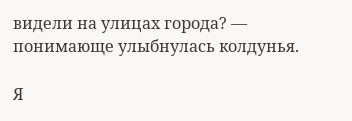видели на улицах города? — понимающе улыбнулась колдунья.

Я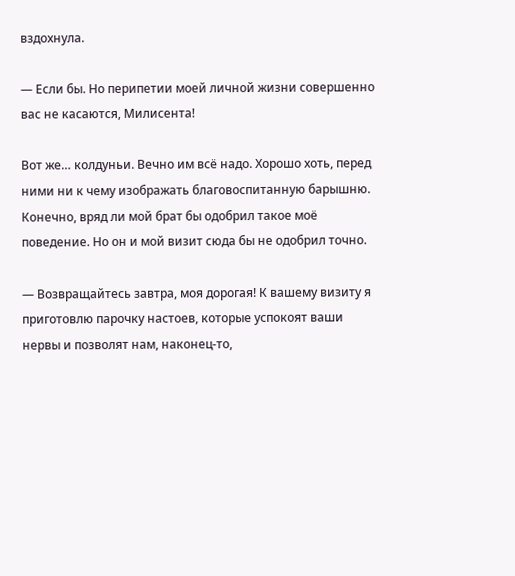вздохнула.

— Если бы. Но перипетии моей личной жизни совершенно вас не касаются, Милисента!

Вот же… колдуньи. Вечно им всё надо. Хорошо хоть, перед ними ни к чему изображать благовоспитанную барышню. Конечно, вряд ли мой брат бы одобрил такое моё поведение. Но он и мой визит сюда бы не одобрил точно.

— Возвращайтесь завтра, моя дорогая! К вашему визиту я приготовлю парочку настоев, которые успокоят ваши нервы и позволят нам, наконец-то,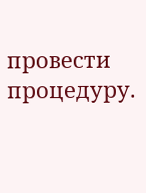провести процедуру.